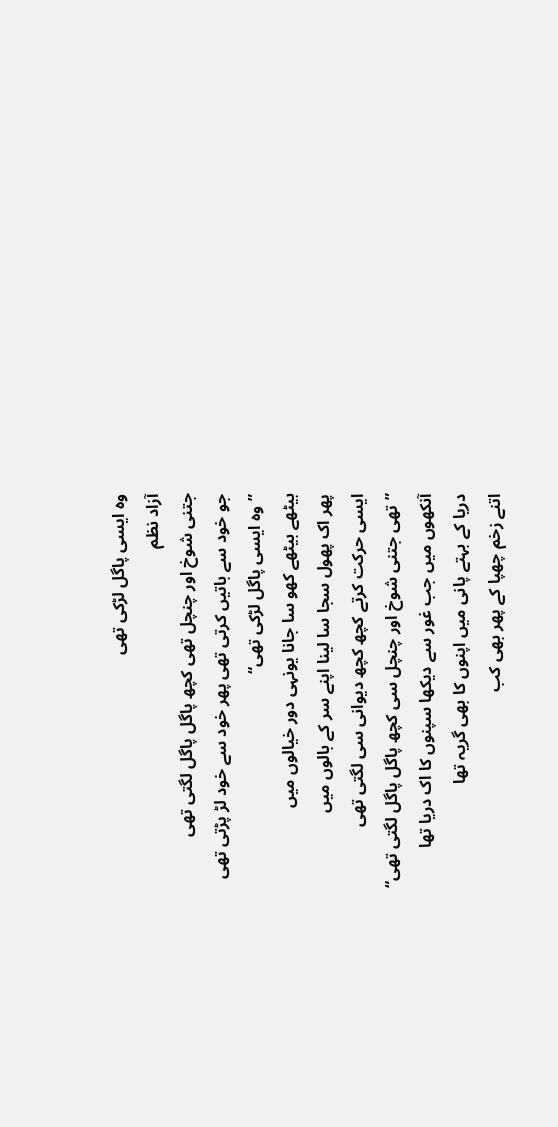وہ ایسی پاگل لڑکی تھی
آزاد نظم
جتنی شوخ اور چنچل تھی کچھ پاگل پاگل لگتی تھی
جو خود سے باتیں کرتی تھی پھر خود سے خود لڑ پڑتی تھی
”وہ ایسی پاگل لڑکی تھی“
بیٹھے بیٹھے کھو سا جانا یونہی دور خیالوں میں
پھر اک پھول سجا سا لینا اپنے سر کے بالوں میں
ایسی حرکت کرتے کچھ کچھ دیوانی سی لگتی تھی
”تھی جتنی شوخ اور چنچل سی کچھ پاگل پاگل لگتی تھی“
آنکھوں میں جب غور سے دیکھا سپنوں کا اک دریا تھا
دریا کے بہتے پانی میں اپنوں کا بھی گریہ تھا
اتنے زخم چھپا کے پھر بھی کب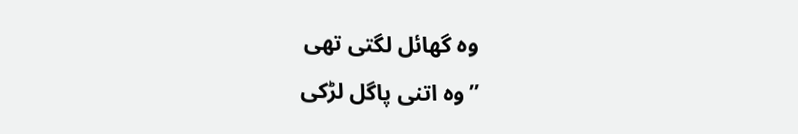وہ گھائل لگتی تھی
”وہ اتنی پاگل لڑکی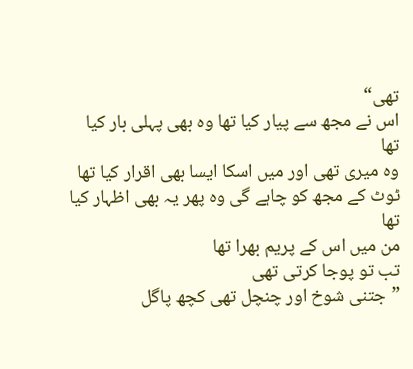تھی“
اس نے مجھ سے پیار کیا تھا وہ بھی پہلی بار کیا تھا
وہ میری تھی اور میں اسکا ایسا بھی اقرار کیا تھا
ٹوٹ کے مجھ کو چاہے گی وہ پھر یہ بھی اظہار کیا تھا
من میں اس کے پریم بھرا تھا
تب تو پوجا کرتی تھی
”جتنی شوخ اور چنچل تھی کچھ پاگل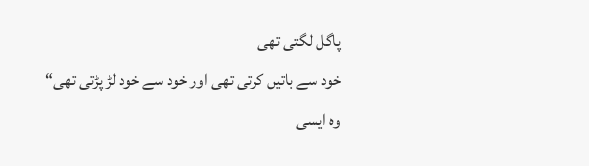پاگل لگتی تھی
خود سے باتیں کرتی تھی اور خود سے خود لڑ پڑتی تھی“
وہ ایسی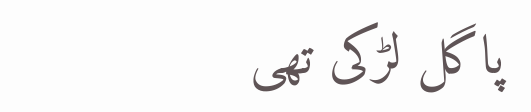پاگل لڑکی تھی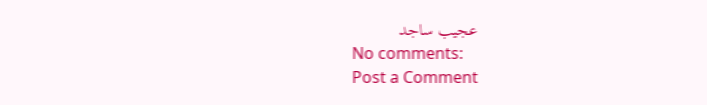عجیب ساجد
No comments:
Post a Comment